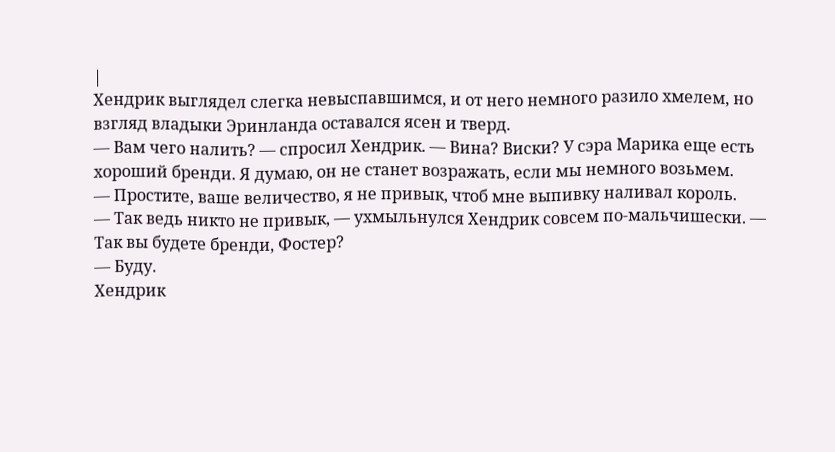|
Хендрик выглядел слегка невыспавшимся, и от него немного разило хмелем, но взгляд владыки Эринланда оставался ясен и тверд.
— Вам чего налить? — спросил Хендрик. — Вина? Виски? У сэра Марика еще есть хороший бренди. Я думаю, он не станет возражать, если мы немного возьмем.
— Простите, ваше величество, я не привык, чтоб мне выпивку наливал король.
— Так ведь никто не привык, — ухмыльнулся Хендрик совсем по-мальчишески. — Так вы будете бренди, Фостер?
— Буду.
Хендрик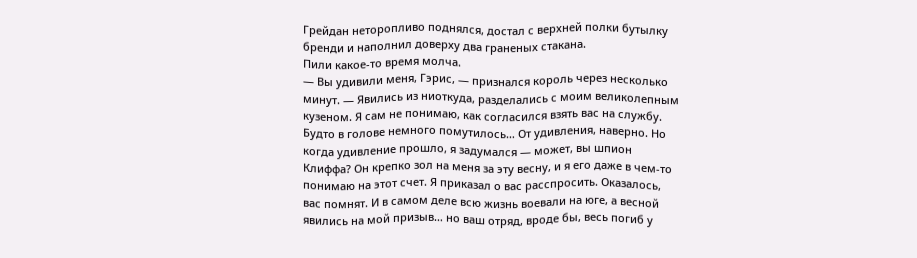Грейдан неторопливо поднялся, достал с верхней полки бутылку бренди и наполнил доверху два граненых стакана.
Пили какое-то время молча.
— Вы удивили меня, Гэрис, — признался король через несколько минут. — Явились из ниоткуда, разделались с моим великолепным кузеном. Я сам не понимаю, как согласился взять вас на службу. Будто в голове немного помутилось… От удивления, наверно. Но когда удивление прошло, я задумался — может, вы шпион Клиффа? Он крепко зол на меня за эту весну, и я его даже в чем-то понимаю на этот счет. Я приказал о вас расспросить. Оказалось, вас помнят. И в самом деле всю жизнь воевали на юге, а весной явились на мой призыв… но ваш отряд, вроде бы, весь погиб у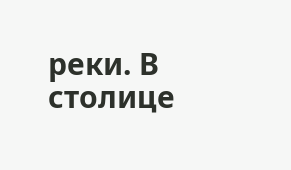реки. В столице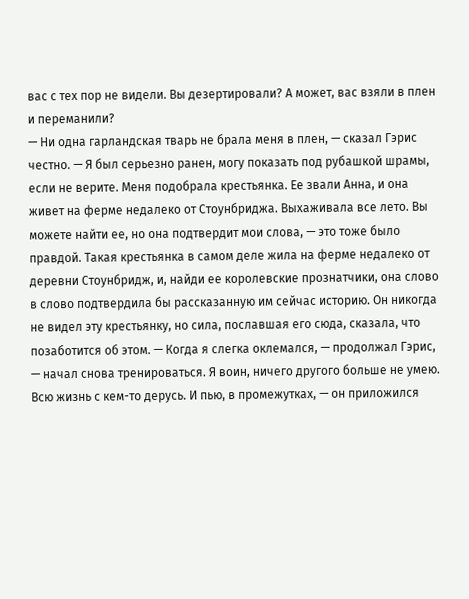вас с тех пор не видели. Вы дезертировали? А может, вас взяли в плен и переманили?
— Ни одна гарландская тварь не брала меня в плен, — сказал Гэрис честно. — Я был серьезно ранен, могу показать под рубашкой шрамы, если не верите. Меня подобрала крестьянка. Ее звали Анна, и она живет на ферме недалеко от Стоунбриджа. Выхаживала все лето. Вы можете найти ее, но она подтвердит мои слова, — это тоже было правдой. Такая крестьянка в самом деле жила на ферме недалеко от деревни Стоунбридж, и, найди ее королевские прознатчики, она слово в слово подтвердила бы рассказанную им сейчас историю. Он никогда не видел эту крестьянку, но сила, пославшая его сюда, сказала, что позаботится об этом. — Когда я слегка оклемался, — продолжал Гэрис, — начал снова тренироваться. Я воин, ничего другого больше не умею. Всю жизнь с кем-то дерусь. И пью, в промежутках, — он приложился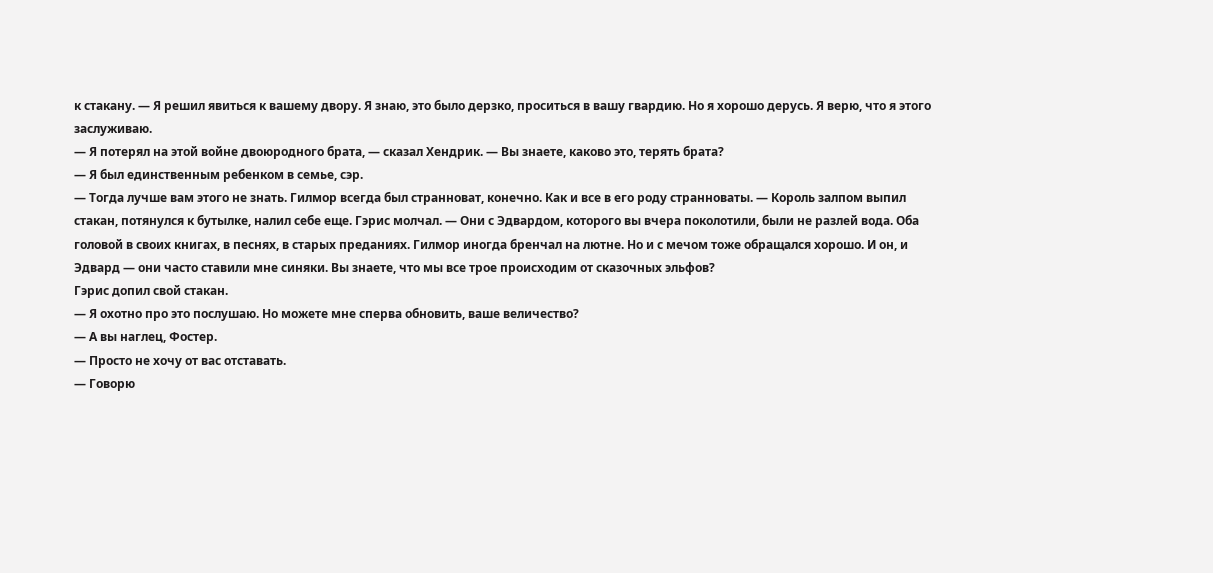к стакану. — Я решил явиться к вашему двору. Я знаю, это было дерзко, проситься в вашу гвардию. Но я хорошо дерусь. Я верю, что я этого заслуживаю.
— Я потерял на этой войне двоюродного брата, — сказал Хендрик. — Вы знаете, каково это, терять брата?
— Я был единственным ребенком в семье, сэр.
— Тогда лучше вам этого не знать. Гилмор всегда был странноват, конечно. Как и все в его роду странноваты. — Король залпом выпил стакан, потянулся к бутылке, налил себе еще. Гэрис молчал. — Они с Эдвардом, которого вы вчера поколотили, были не разлей вода. Оба головой в своих книгах, в песнях, в старых преданиях. Гилмор иногда бренчал на лютне. Но и с мечом тоже обращался хорошо. И он, и Эдвард — они часто ставили мне синяки. Вы знаете, что мы все трое происходим от сказочных эльфов?
Гэрис допил свой стакан.
— Я охотно про это послушаю. Но можете мне сперва обновить, ваше величество?
— А вы наглец, Фостер.
— Просто не хочу от вас отставать.
— Говорю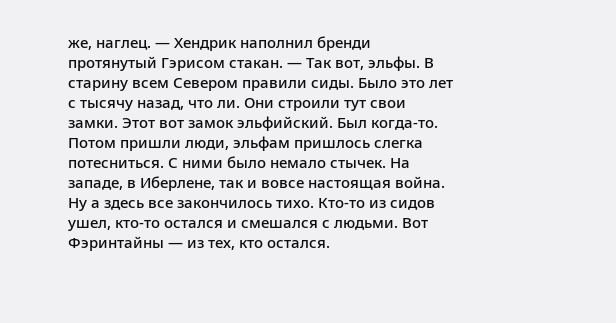же, наглец. — Хендрик наполнил бренди протянутый Гэрисом стакан. — Так вот, эльфы. В старину всем Севером правили сиды. Было это лет с тысячу назад, что ли. Они строили тут свои замки. Этот вот замок эльфийский. Был когда-то. Потом пришли люди, эльфам пришлось слегка потесниться. С ними было немало стычек. На западе, в Иберлене, так и вовсе настоящая война. Ну а здесь все закончилось тихо. Кто-то из сидов ушел, кто-то остался и смешался с людьми. Вот Фэринтайны — из тех, кто остался.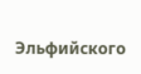Эльфийского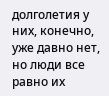долголетия у них, конечно, уже давно нет, но люди все равно их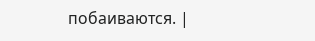побаиваются. |